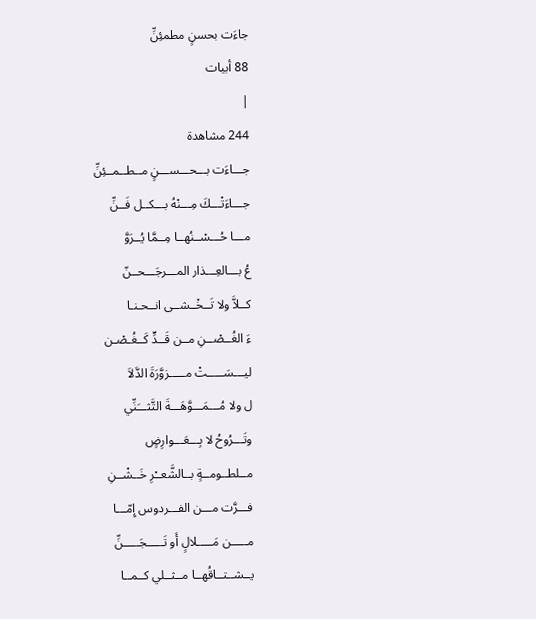جاءَت بحسنٍ مطمئِنِّ
88 أبيات
|
244 مشاهدة
جـــاءَت بـــحـــســـنٍ مــطــمــئِنِّ
جـــاءَتْـــكَ مِـــنْهُ بـــكــل فَــنِّ
مـــا حُـــسْــنُهــا مِــمَّا يُــرَوَّ
عُ بـــالعِـــذار المـــرجَـــحــنّ
كــلاَّ ولا تَــخْــشــى انــحـنـا
ءَ الغُــصْــنِ مــن قَــدٍّ كَــغُـصْـن
ليـــسَـــــتْ مـــــزوَّرَةَ الدَّلاَ
ل ولا مُـــمَـــوَّهَـــةَ التَّثـــَنِّي
وتَـــرُوحُ لا بِـــعَـــوارِضٍ
مــلطــومــةٍ بــالشَّعــْرِ خَــشْــنِ
فـــرَّت مـــن الفـــردوس إِمّـــا
مـــــن مَـــــلالٍ أَو تَـــــجَـــــنِّ
يــشــتــاقُهــا مــثــلي كــمــا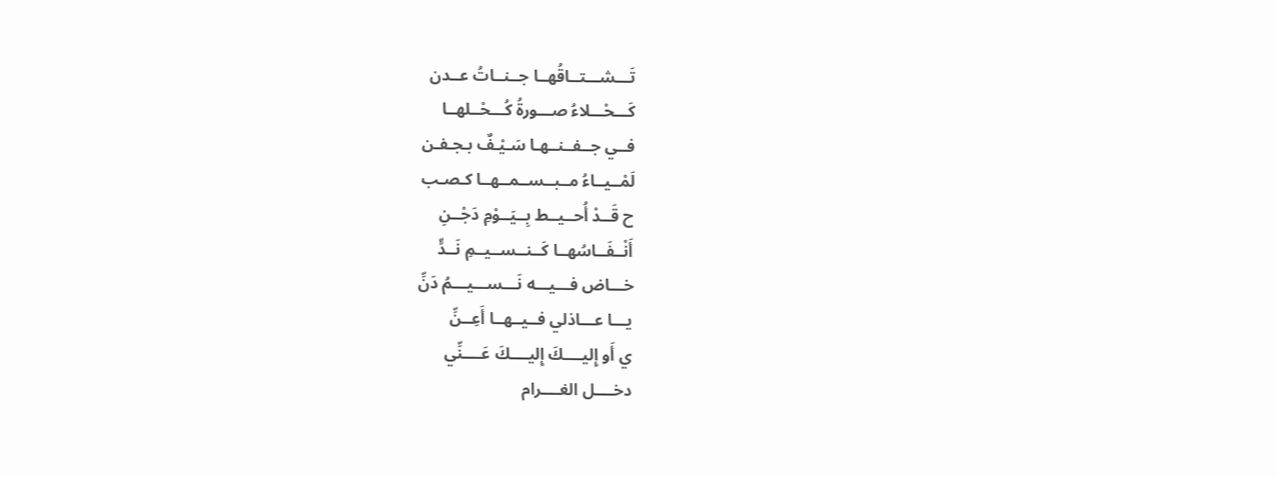تَـــشـــتــاقُهــا جــنــاتُ عــدن
كَـــحْـــلاءُ صـــورةُ كُـــحْــلهــا
فــي جــفــنــهـا سَـيْـفٌ بـجـفـن
لَمْــيــاءُ مــبــســمــهــا كـصـب
ح قَــدْ أُحــيــط بِــيَــوْمِ دَجْــنِ
أَنْــفَــاسُهــا كَــنــســيــمِ نَــدٍّ
خـــاض فـــيـــه نَـــســـيـــمُ دَنِّ
يـــا عـــاذلي فــيــهــا أَعِــنِّ
ي أَو إِليــــكَ إِليــــكَ عَــــنِّي
دخــــل الغــــرام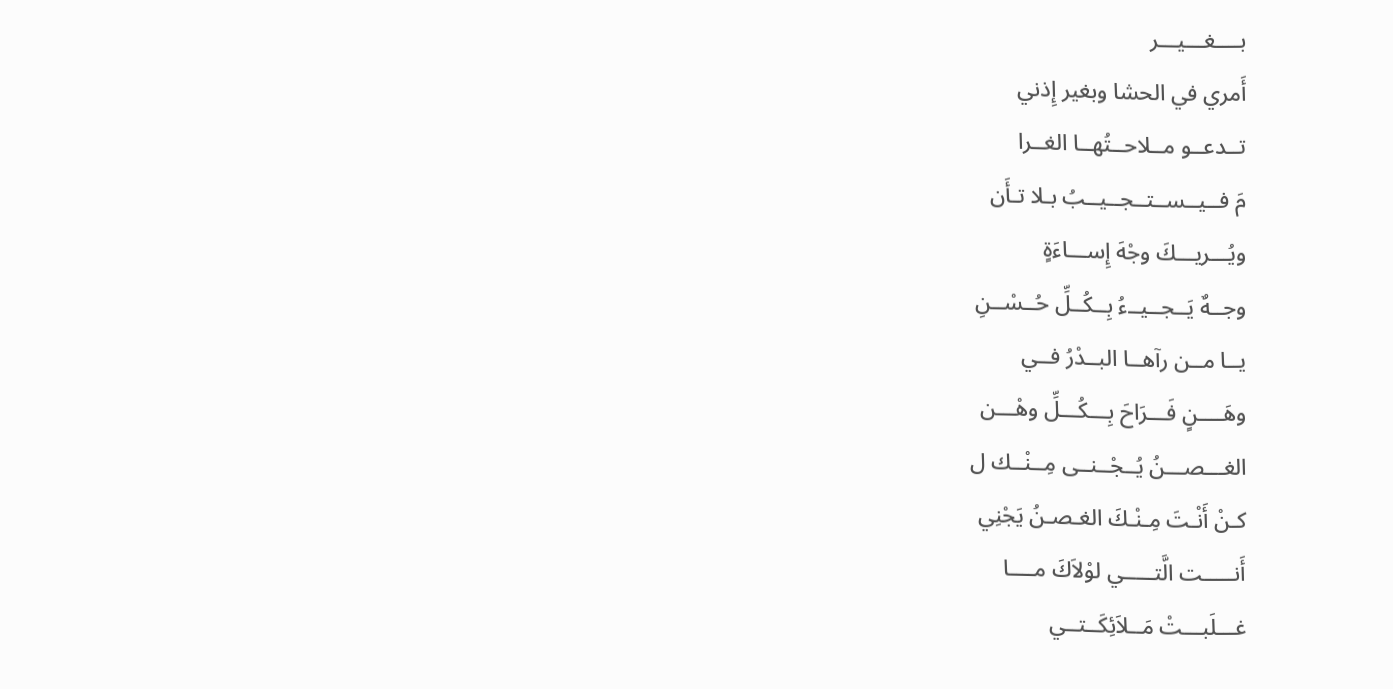بــــغـــيـــر
أَمري في الحشا وبغير إِذني
تــدعــو مــلاحــتُهــا الغــرا
مَ فــيــســتــجــيــبُ بـلا تـأَن
ويُـــريـــكَ وجْهَ إِســـاءَةٍ
وجــهٌ يَــجــيــءُ بِــكُــلِّ حُــسْــنِ
يــا مــن رآهــا البــدْرُ فــي
وهَــــنٍ فَـــرَاحَ بِـــكُـــلِّ وهْـــن
الغـــصـــنُ يُــجْــنــى مِــنْــك ل
كـنْ أَنْـتَ مِـنْـكَ الغـصـنُ يَجْنِي
أَنـــــت الَّتـــــي لوْلاَكَ مــــا
غـــلَبـــتْ مَــلاَئِكَــتــي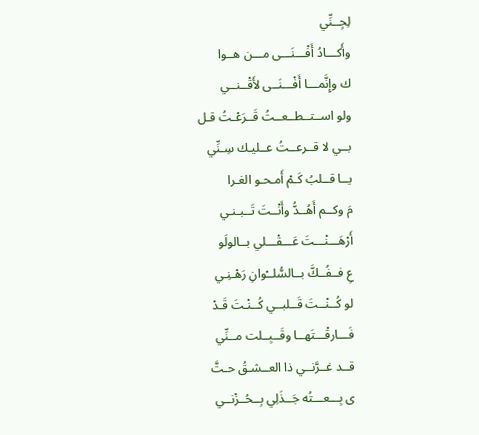لِجِــنِّي
وأَكـــادُ أَفْـــنَـــى مـــن هــوا
ك وإِنَّمـــا أَفْـــنَــى لأَقْــنــي
ولو اســتــطــعــتُ قَــرَعْـتُ قـل
بــي لا قــرعــتُ عــليـك سِـنِّي
يــا قــلبُ كَـمْ أَمـحـو الغـرا
مَ وكــم أَهُــدُّ وأَنْــتَ تَــبـنـي
أَرْهَـــنْـــتَ عَـــقْـــلي بــالولَو
عِ فــفُــكَّ بــالسُّلــْوانِ رَهْـنِـي
لو كُــنْــتَ قَــلبــي كُــنْـتَ قَـدْ
فَـــارقْـــتَهــا وقَــبِــلت مــنِّي
قــد غــرَّنــي ذا العــشـقُ حـتَّ
ى بِـــعـــتُه جَــذَلِي بِــحُــزْنــي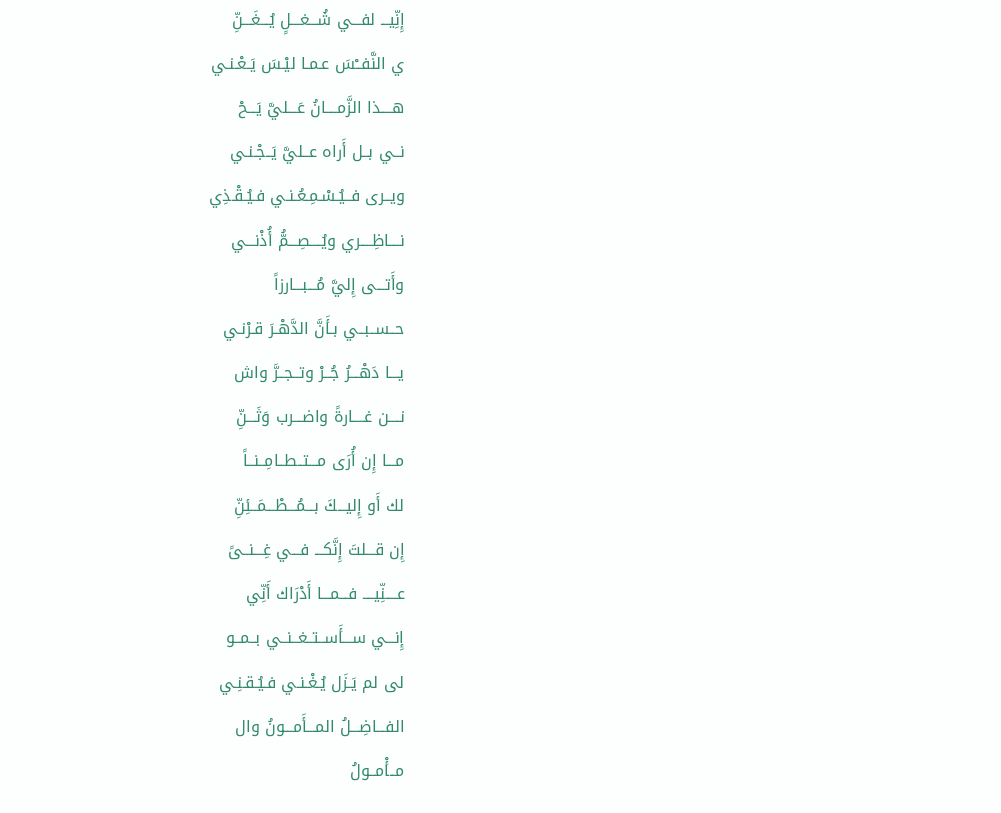إِنِّيـــ لفـــي شُـــغـــلٍ يُـــغَـــنِّ
ي النَّفــْسَ عـمـا ليْـسَ يَـعْـنـي
هــــذا الزَّمــــانُ عَـــليَّ يَـــحْ
نــي بــل أَراه عــليَّ يَــجْـنـي
ويــرى فــيُـسْـمِـعُـنـي فـيُـقْـذِي
نــــاظِــــري ويُــــصِـــمُّ أُذْنـــي
وأَتـــى إِليَّ مُـــبـــارزاً
حــســبــي بـأَنَّ الدَّهْـرَ قـرْنـي
يـــا دَهْـــرُ جُــرْ وتــجــرَّ واش
نــــن غــــارةً واضـــرب وَثَـــنِّ
مـــا إِن أُرَى مـــتــطــامِــنــاً
لك أَو إِليـــكَ بـــمُـــطْـــمَــئِنِّ
إِن قـــلتَ إِنَّكـــ فـــي غِـــنــىً
عــــنِّيــــ فـــمـــا أَدْرَاك أَنِّي
إِنـــي ســـأَســتــغــنــي بــمــو
لى لم يَـزَل يُـغْـنـي فـيُـقـنِـي
الفـــاضِـــلُ المـــأَمـــونُ وال
مــأْمــولُ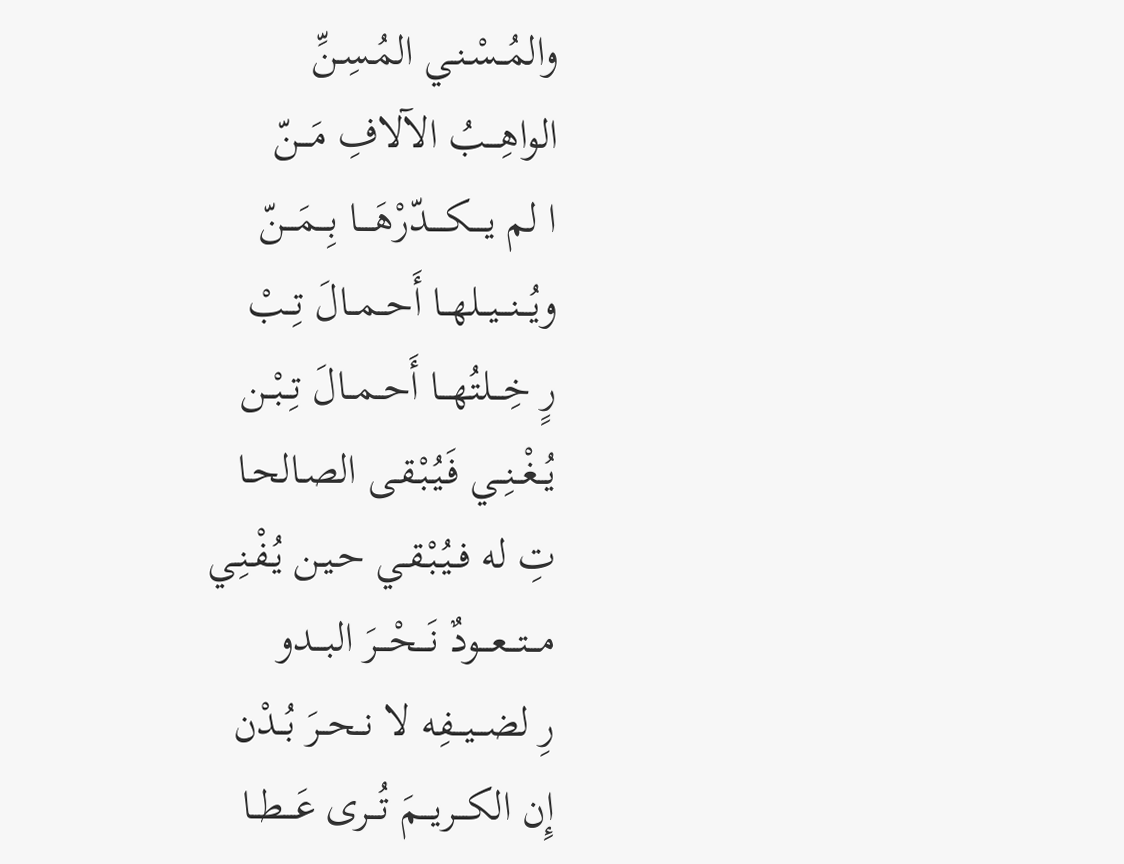والمُــسْـنـي المُـسِـنِّ
الواهِـــبُ الآلافِ مَـــنّ
ا لم يــــكــــدّرْهَــــا بِـــمَـــنّ
ويُـــنـــيــلهــا أَحــمــالَ تِــبْ
رٍ خِـــلتُهـــا أَحــمــالَ تِــبْــن
يُــغْــنِــي فَـيُـبْـقـى الصـالحـا
تِ له فــيُـبْـقـي حـيـن يُـفْـنِـي
مـــتـــعـــودٌ نَـــحْـــرَ البـــدو
رِ لضـــيـــفِه لا نــحــرَ بُــدْن
إِن الكـــريـــمَ تُـــرى عَـــطــا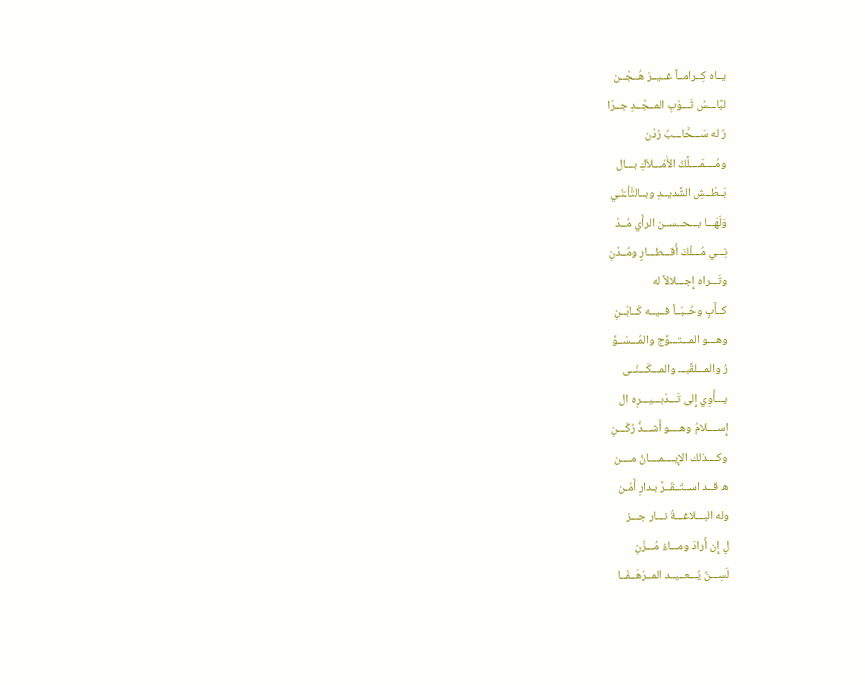يــاه كِــرامــاً غــيــرَ هُــجْــن
لبَّاـــسُ ثَـــوْبِ المــجْــدِ جــرّا
رٌ له سَـــحَّاـــبُ رُدْن
ومُــــمَــــلَّكُ الأَمْـــلاَكِ بـــال
بَــطْــشِ الشَّديــدِ وبــالتَّأـَنّـي
وَلَهَـــا بـــحــســن الرأَي مُــدْ
نِـــي مُـــلْكَ أَقـــطـــارٍ ومُــدْنِ
وتَـــراه إِجـــلالاً له
كــأَبٍ وحُــبّــاً فــيــه كَــابْــنِ
وهـــو المـــتـــوِّج والمُـــسَــوِّ
رُ والمـــلقِّبـــ والمـــكَـــنّــى
يـــأْوِي إِلى تَـــدْبـــيـــرِه ال
إِســــلامُ وهــــو أَشـــدُّ رُكْـــنِ
وكــــذلك الإِيــــمــــانُ مــــن
ه قــد اســتَــقَــرَّ بـدارِ أَمْـن
وله البـــلاغـــةُ نـــار جـــز
لٍ إِن أَرادَ ومـــاءُ مُـــزْنِ
لَسِـــنٌ يُـــعــيــد المــرْهَــفَــا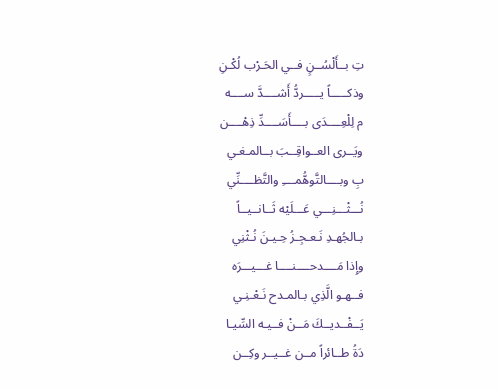تِ بــأَلْسُــنٍ فــي الحَـرْب لُكْـنِ
وذكـــــاً يـــــردُّ أَشــــدَّ ســــه
م لِلْعِــــدَى بــــأَسَــــدِّ ذِهْــــن
ويَــرى العــواقِــبَ بــالمـغـي
بِ وبــــالتَّوهُّمــــِ والتَّظــــنِّي
نُـــثْـــنِـــي عَـــلَيْه ثَــانــيــاً
بـالجُهـدِ نَـعـجِـزُ حِـيـنَ نُـثْنِي
وإِذا مَــــدحــــنــــا غـــيـــرَه
فــهـو الَّذِي بـالمـدح نَـعْـنِـي
يَــفْــديــكَ مَــنْ فــيـه السِّيـا
دَةُ طــائراً مــن غــيــر وكِــن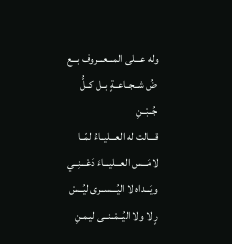وله عـــلى المـــعـــروف بـــع
ضُ شــجــاعــةٍ بــل كــلُّ جُــبْــنِ
قـــالت له العـــليــاءُ لمّــا
لامَـــس العـــليـــاءَ دَعْـــنِــي
ويَـــداه لا اليُـــســرى ليُــسْ
رٍ لا ولا اليُــمْــنــى ليـمـنِ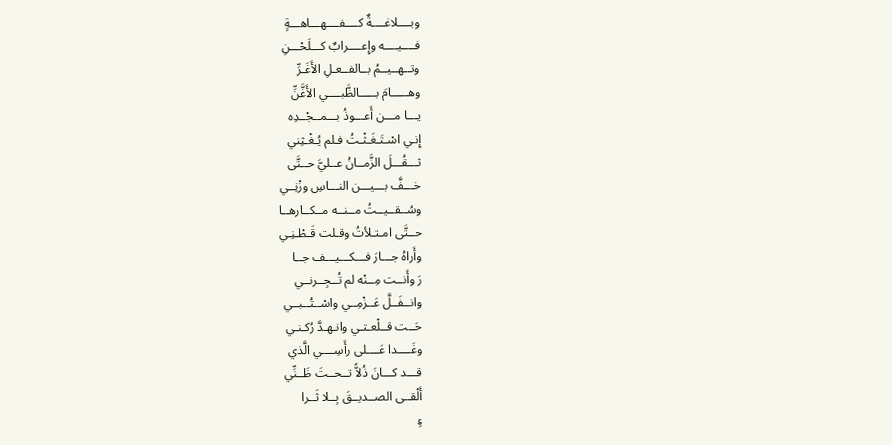وبــــلاغــــةٌ كــــفــــهـــاهـــةٍ
فــــيــــه وإِعــــرابٌ كـــلَحْـــنِ
وتــهــيــمُ بــالفــعـلِ الأَغَـرِّ
وهـــــامَ بـــــالظَّبــــي الأَغَّنِّ
يـــا مـــن أَعـــوذُ بـــمــجْــدِه
إِنـي اسْـتَـغَـثْـتُ فـلم يُـغْـثِني
ثـــقُـــلَ الزَّمــانُ عــليَّ حــتَّى
خـــفَّ بـــيـــن النـــاسِ وزْنِــي
وسُــقــيــتُ مــنــه مــكــارهــا
حــتَّى امـتـلأتُ وقـلت قَـطْـنِـي
وأَراهُ جـــارَ فـــكـــيـــف جــا
رَ وأَنــت مِــنْه لم تُــجِــرنــي
وانــفَــلَّ عَــزْمِــي واسْــتُــبــي
حَــت قــلْعـتـي وانـهـدَّ رُكـنـي
وغَــــدا عَــــلى رأَسِــــي الَّذي
قـــد كـــانَ ذُلاًّ تــحــتَ ظَــنِّي
أَلْقــى الصــديــقَ بِــلا ثَــرا
ءٍ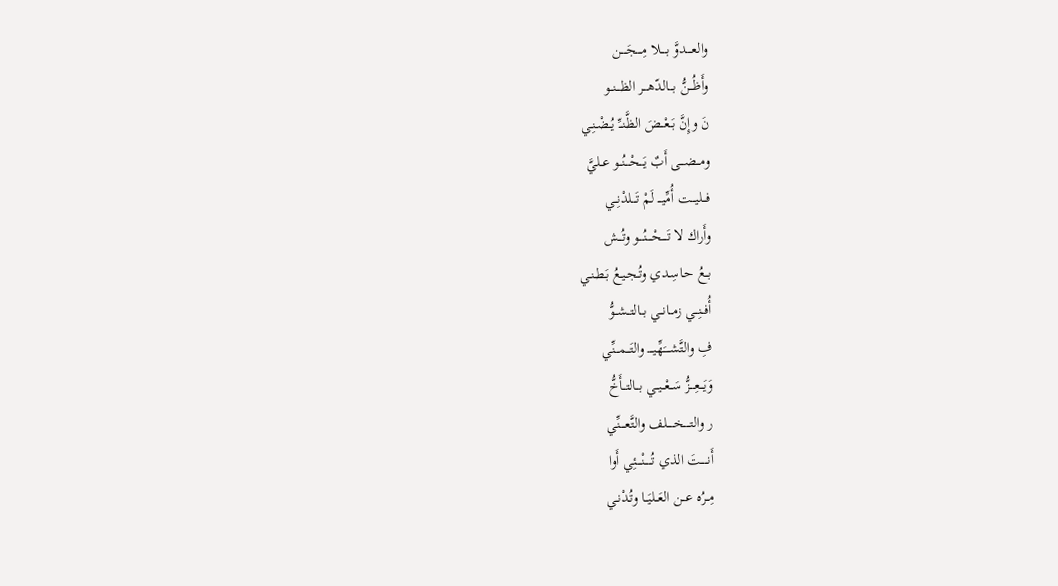والعــــدوَّ بــــلا مِــــجَــــن
وأَظُـــنُّ بـــالدّهـــر الظـــنــو
نَ وإِنَّ بَــعْــضَ الظَّنــِّ يُــضْـنِـي
ومـــضـــى أَبٌ يَـــحْـــنُــو عــليَّ
فـــليـــت أُمِّيـــ لَمْ تَـــلدْنِــي
وأَراك لا تَــــحْــــنُـــو وتُـــش
بــعُ حـاسِـدي وتُـجـيـعُ بَـطـنـي
أُفــنِــي زمــانــي بــالتــشــوُّ
فِ والتَّشــــَهِّيــــ والتَـــمـــنِّي
وَيَـــعِـــزُّ سَــعْــيــي بــالتــأَخُّ
ر والتـــــخـــــلف والتَّعــــنِّي
أَنـــــتَ الذي تُـــــنْــــئِي أَوا
مِــرُه عــن العَــليَــا وتُـدْنـي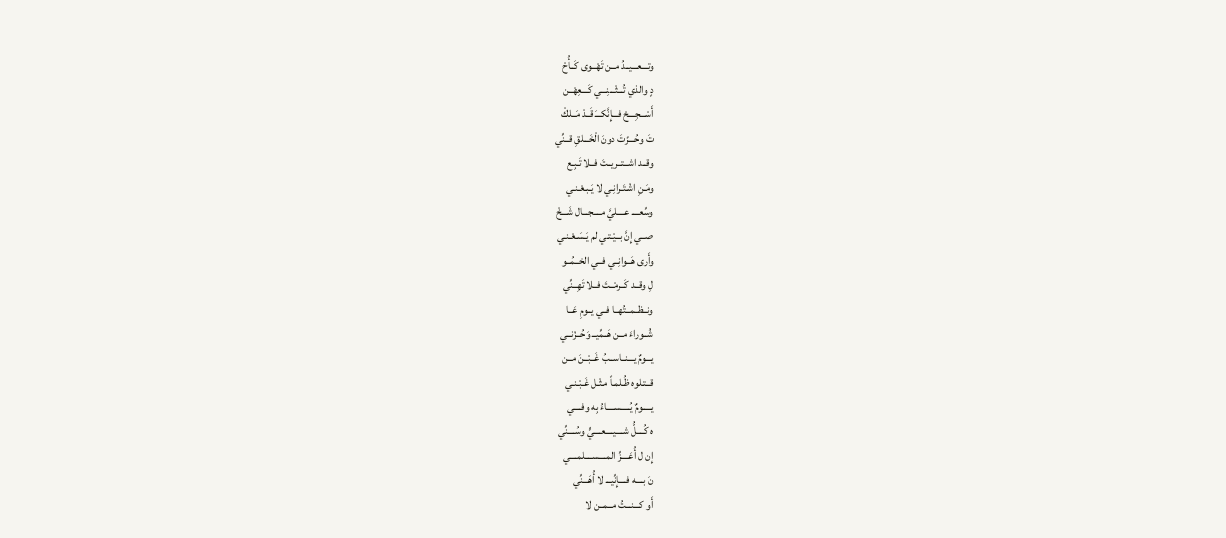وتـــعـــيــدُ مــن تَهْــوى كَــأُحْ
دٍ والذي تُـــثْـــنِـــي كَـــعِهْــن
أَسْـــجِـــحْ فـــإِنَّكـــَ قَــدْ مَــلكْ
تَ وحُـــزْتَ دونَ الْخَـــلقِ قــنِّي
وقــد اشــتــريــتَ فــلا تَـبِـع
ومَـنِ اشْـتَـرانِـي لا يَـبـعْـنـي
وسِّعــــ عــــليَّ مــــجـــال شَـــخْ
صــي إِنَّ بــيْـتـي لم يَـسَـعْـنـي
وأَرى هَــوانِــي فــي الخــمُــو
لِ وقــد كَــرمْــتَ فــلا تَهِــنِّي
ونــظــمــتُهــا فــي يــومِ عَــا
شُــوراءَ مــن هَــمِّيــ وَحُــزْنــي
يـــومٌ يـــنــاســبُ غَــبْــنَ مــن
قــتـلوه ظُـلمـاً مـثْـل غَـبْـنـي
يـــــومٌ يُـــــســــاءُ بِه وفــــي
ه كُــــلُّ شــــيــــعــــيٍّ وسُــــنِّي
إِن ل أُعَــــزِّ المــــســــلمــــي
نَ بــــه فــــإِنِّيـــ لا أُهَـــنِّي
أَو كـــنـــتُ مــمــن لا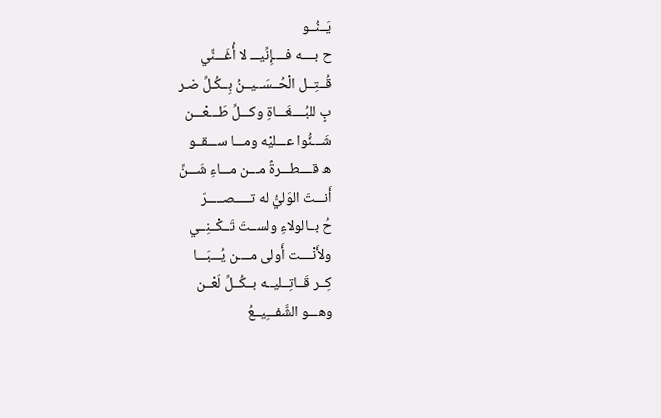يَــنُــو
ح بــــه فــــإِنِّيـــ لا أُغَـــنِّي
قُــتِــل الْحُــسَــيــنُ بِــكُـلِّ ضـر
بٍ للبُــــغَـــاةِ وكـــلِّ طَـــعْـــن
شَـــنُّوا عـــليْه ومـــا ســـقــو
ه قــــطـــرةً مـــن مـــاءِ شَـــنِّ
أَنـــتَ الوَليُّ له تـــــصـــــرّ
حُ بــالولاءِ ولســتَ تَــكْــنِــي
ولأَنْــــت أَولى مــــن يُـــبَـــا
كِــر قَــاتِــليــه بــكُــلِّ لَعْــن
وهـــو الشَّفـــِيــعُ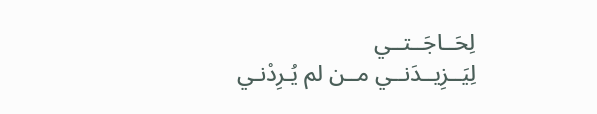لِحَــاجَــتــي
لِيَــزِيــدَنــي مــن لم يُـرِدْنـي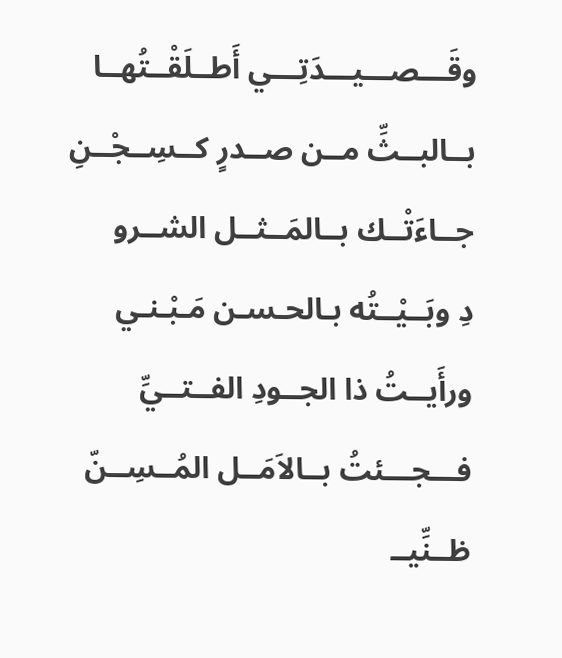وقَـــصـــيـــدَتِـــي أَطــلَقْــتُهــا
بــالبــثِّ مــن صــدرٍ كــسِــجْــنِ
جــاءَتْــك بــالمَــثــل الشــرو
دِ وبَــيْــتُه بـالحـسـن مَـبْـنـي
ورأَيــتُ ذا الجــودِ الفــتــيِّ
فـــجـــئتُ بــالاَمَــل المُــسِــنّ
ظــنِّيــ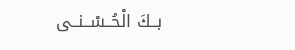بــكَ الْحُــسْــنــى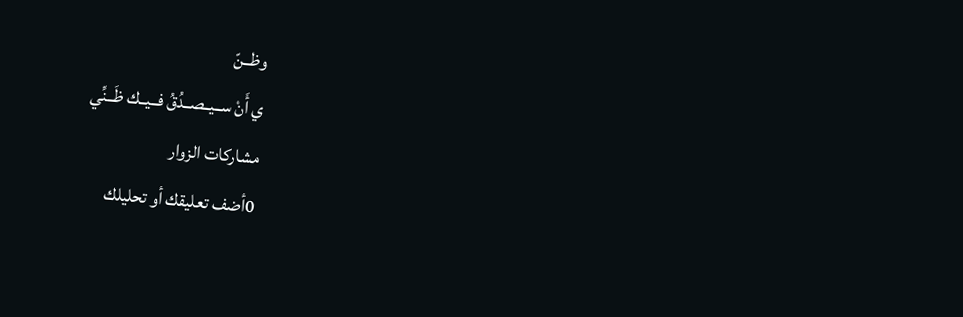وظــنّ
ي أَنْ ســيــصــدُقُ فــيــك ظَــنِّي
مشاركات الزوار
0أضف تعليقك أو تحليلك